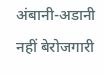अंबानी-अडानी नहीं बेरोजगारी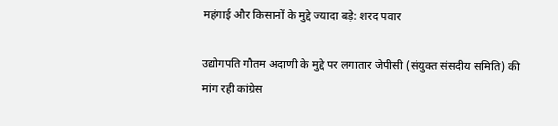महंगाई और किसानों के मुद्दे ज्यादा बड़े: शरद पवार

उद्योगपति गौतम अदाणी के मुद्दे पर लगातार जेपीसी (संयुक्त संसदीय समिति) की मांग रही कांग्रेस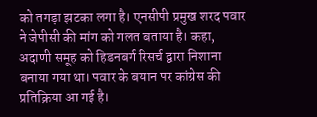को तगड़ा झटका लगा है। एनसीपी प्रमुख शरद पवार ने जेपीसी की मांग को गलत बताया है। कहा, अदाणी समूह को हिडनबर्ग रिसर्च द्वारा निशाना बनाया गया था। पवार के बयान पर कांग्रेस की प्रतिक्रिया आ गई है।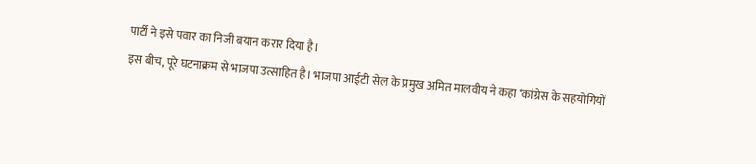पार्टी ने इसे पवार का निजी बयान करार दिया है।
इस बीच, पूरे घटनाक्रम से भाजपा उत्साहित है। भाजपा आईटी सेल के प्रमुख अमित मालवीय ने कहा ‘कांग्रेस के सहयोगियों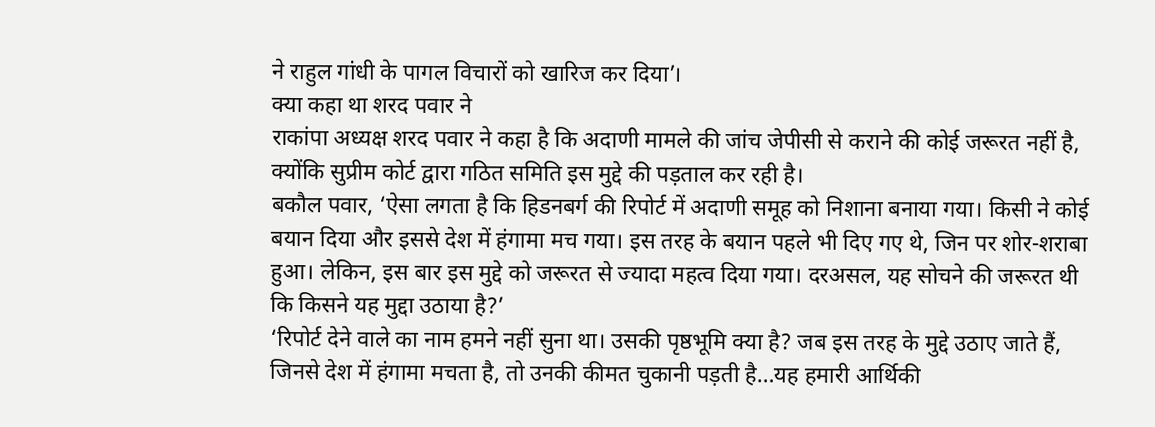ने राहुल गांधी के पागल विचारों को खारिज कर दिया’।
क्या कहा था शरद पवार ने
राकांपा अध्यक्ष शरद पवार ने कहा है कि अदाणी मामले की जांच जेपीसी से कराने की कोई जरूरत नहीं है, क्योंकि सुप्रीम कोर्ट द्वारा गठित समिति इस मुद्दे की पड़ताल कर रही है।
बकौल पवार, ‘ऐसा लगता है कि हिडनबर्ग की रिपोर्ट में अदाणी समूह को निशाना बनाया गया। किसी ने कोई बयान दिया और इससे देश में हंगामा मच गया। इस तरह के बयान पहले भी दिए गए थे, जिन पर शोर-शराबा हुआ। लेकिन, इस बार इस मुद्दे को जरूरत से ज्यादा महत्व दिया गया। दरअसल, यह सोचने की जरूरत थी कि किसने यह मुद्दा उठाया है?’
‘रिपोर्ट देने वाले का नाम हमने नहीं सुना था। उसकी पृष्ठभूमि क्या है? जब इस तरह के मुद्दे उठाए जाते हैं, जिनसे देश में हंगामा मचता है, तो उनकी कीमत चुकानी पड़ती है…यह हमारी आर्थिकी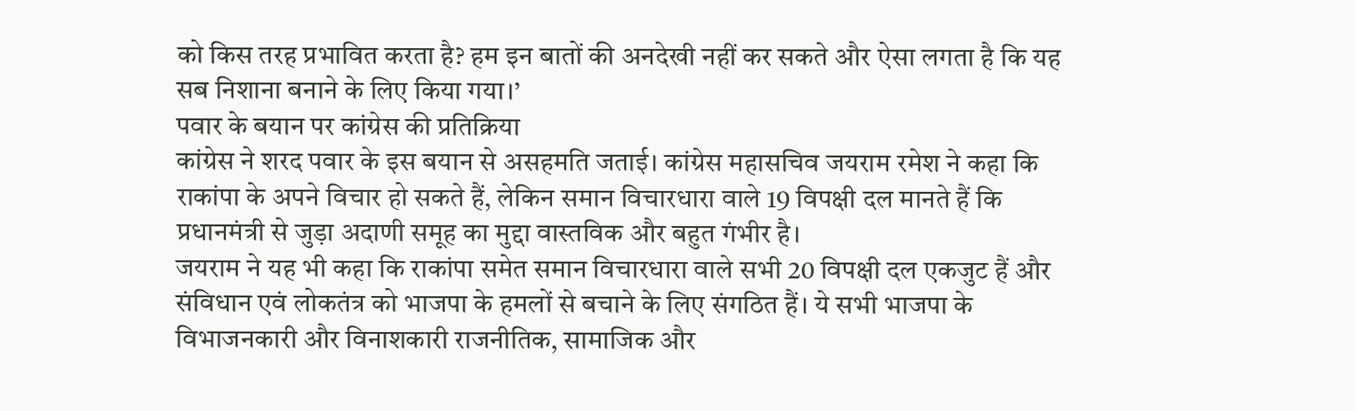को किस तरह प्रभावित करता है? हम इन बातों की अनदेखी नहीं कर सकते और ऐसा लगता है कि यह सब निशाना बनाने के लिए किया गया।’
पवार के बयान पर कांग्रेस की प्रतिक्रिया
कांग्रेस ने शरद पवार के इस बयान से असहमति जताई। कांग्रेस महासचिव जयराम रमेश ने कहा कि राकांपा के अपने विचार हो सकते हैं, लेकिन समान विचारधारा वाले 19 विपक्षी दल मानते हैं कि प्रधानमंत्री से जुड़ा अदाणी समूह का मुद्दा वास्तविक और बहुत गंभीर है।
जयराम ने यह भी कहा कि राकांपा समेत समान विचारधारा वाले सभी 20 विपक्षी दल एकजुट हैं और संविधान एवं लोकतंत्र को भाजपा के हमलों से बचाने के लिए संगठित हैं। ये सभी भाजपा के विभाजनकारी और विनाशकारी राजनीतिक, सामाजिक और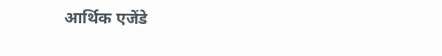आर्थिक एजेंडे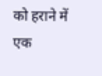को हराने में एक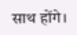साथ होंगे।